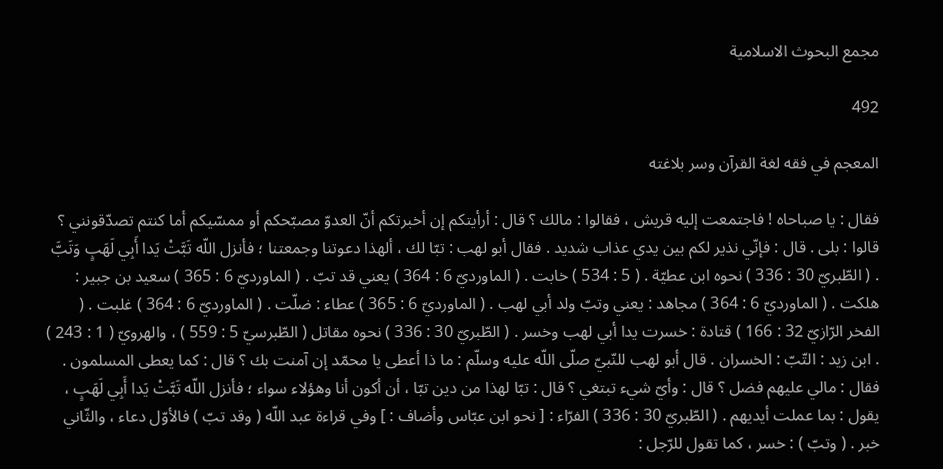مجمع البحوث الاسلامية

492

المعجم في فقه لغة القرآن وسر بلاغته

فقال : يا صباحاه ! فاجتمعت إليه قريش ، فقالوا : مالك ؟ قال : أرأيتكم إن أخبرتكم أنّ العدوّ مصبّحكم أو ممسّيكم أما كنتم تصدّقونني ؟ قالوا : بلى . قال : فإنّي نذير لكم بين يدي عذاب شديد . فقال أبو لهب : تبّا لك ، ألهذا دعوتنا وجمعتنا ؛ فأنزل اللّه تَبَّتْ يَدا أَبِي لَهَبٍ وَتَبَّ . ( الطّبريّ 30 : 336 ) نحوه ابن عطيّة . ( 5 : 534 ) خابت . ( الماورديّ 6 : 364 ) يعني قد تبّ . ( الماورديّ 6 : 365 ) سعيد بن جبير : هلكت . ( الماورديّ 6 : 364 ) مجاهد : يعني وتبّ ولد أبي لهب . ( الماورديّ 6 : 365 ) عطاء : ضلّت . ( الماورديّ 6 : 364 ) غلبت . ( الفخر الرّازيّ 32 : 166 ) قتادة : خسرت يدا أبي لهب وخسر . ( الطّبريّ 30 : 336 ) نحوه مقاتل ( الطّبرسيّ 5 : 559 ) ، والهرويّ ( 1 : 243 ) . ابن زيد : التّبّ : الخسران . قال أبو لهب للنّبيّ صلّى اللّه عليه وسلّم : ما ذا أعطى يا محمّد إن آمنت بك ؟ قال : كما يعطى المسلمون . فقال : مالي عليهم فضل ؟ قال : وأيّ شيء تبتغي ؟ قال : تبّا لهذا من دين تبّا ، أن أكون أنا وهؤلاء سواء ؛ فأنزل اللّه تَبَّتْ يَدا أَبِي لَهَبٍ ، يقول : بما عملت أيديهم . ( الطّبريّ 30 : 336 ) الفرّاء : [ نحو ابن عبّاس وأضاف : ] وفي قراءة عبد اللّه ( وقد تبّ ) فالأوّل دعاء ، والثّاني خبر . ( وتبّ ) : خسر ، كما تقول للرّجل :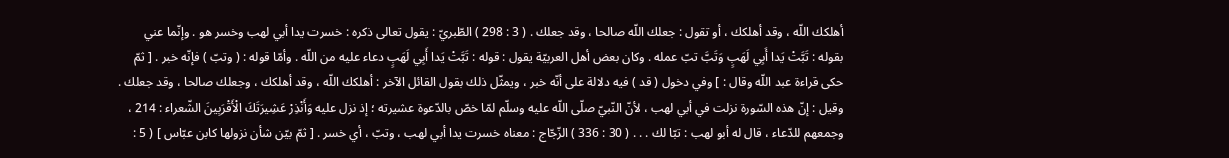أهلكك اللّه ، وقد أهلكك ، أو تقول : جعلك اللّه صالحا ، وقد جعلك . ( 3 : 298 ) الطّبريّ : يقول تعالى ذكره : خسرت يدا أبي لهب وخسر هو . وإنّما عني بقوله : تَبَّتْ يَدا أَبِي لَهَبٍ وَتَبَّ تبّ عمله . وكان بعض أهل العربيّة يقول : قوله : تَبَّتْ يَدا أَبِي لَهَبٍ دعاء عليه من اللّه . وأمّا قوله : ( وتبّ ) فإنّه خبر . [ ثمّ حكى قراءة عبد اللّه وقال : ] وفي دخول ( قد ) فيه دلالة على أنّه خبر ، ويمثّل ذلك بقول القائل الآخر : أهلكك اللّه ، وقد أهلكك ، وجعلك صالحا ، وقد جعلك . وقيل : إنّ هذه السّورة نزلت في أبي لهب ، لأنّ النّبيّ صلّى اللّه عليه وسلّم لمّا خصّ بالدّعوة عشيرته ؛ إذ نزل عليه وَأَنْذِرْ عَشِيرَتَكَ الْأَقْرَبِينَ الشّعراء : 214 ، وجمعهم للدّعاء ، قال له أبو لهب : تبّا لك . . . ( 30 : 336 ) الزّجّاج : معناه خسرت يدا أبي لهب ، وتبّ ، أي خسر . [ ثمّ بيّن شأن نزولها كابن عبّاس ] ( 5 :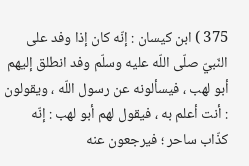375 ) ابن كيسان : إنّه كان إذا وفد على النّبيّ صلّى اللّه عليه وسلّم وفد انطلق إليهم أبو لهب ، فيسألونه عن رسول اللّه ، ويقولون : أنت أعلم به ، فيقول لهم أبو لهب : إنّه كذّاب ساحر ؛ فيرجعون عنه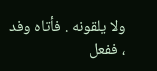ولا يلقونه . فأتاه وفد ، ففعل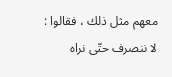معهم مثل ذلك ، فقالوا : لا ننصرف حتّى نراه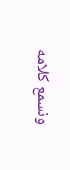ونسمع كلامه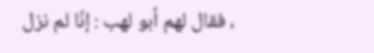، فقال لهم أبو لهب : إنّا لم نزل